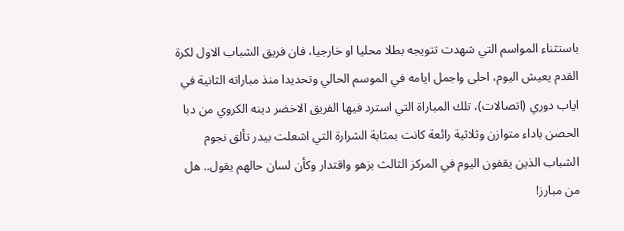باستثناء المواسم التي شهدت تتويجه بطلا محليا او خارجيا، فان فريق الشباب الاول لكرة القدم يعيش اليوم، احلى واجمل ايامه في الموسم الحالي وتحديدا منذ مباراته الثانية في اياب دوري (اتصالات)، تلك المباراة التي استرد فيها الفريق الاخضر دينه الكروي من دبا الحصن باداء متوازن وثلاثية رائعة كانت بمثابة الشرارة التي اشعلت بيدر تألق نجوم الشباب الذين يقفون اليوم في المركز الثالث بزهو واقتدار وكأن لسان حالهم يقول.. هل من مبارز!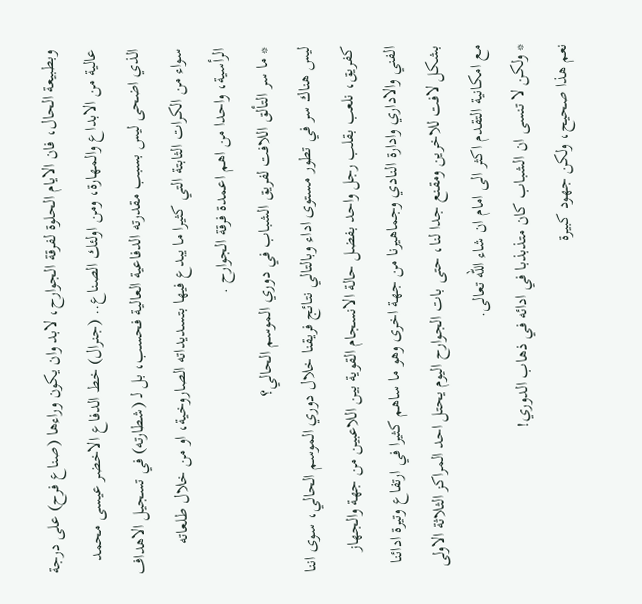وبطبيعة الحال، فان الايام الحلوة لفرقة الجوارح، لابد وان يكون وراءها (صناع فرح) على درجة عالية من الابداع والمهارة، ومن اولئك الصناع.. (جنرال) خط الدفاع الاخضر عيسى محمد الذي اضحى ليس بسبب مقدرته الدفاعية العالية فحسب، بل لـ (شطارته) في تسجيل الاهداف سواء من الكرات الثابتة التي كثيرا ما يبدع فيها بتسديداته الصاروخية، او من خلال طلعاته الرأسية، واحدا من اهم اعمدة فرقة الجوارح .
* ما سر التألق اللافت لفريق الشباب في دوري الموسم الحالي؟
ليس هناك سر في تطور مستوى اداء وبالتالي نتائج فريقنا خلال دوري الموسم الحالي، سوى اننا كفريق، نلعب بقلب رجل واحد بفضل حالة الانسجام القوية بين اللاعبين من جهة والجهاز الفني والاداري وادارة النادي وجماهيرنا من جهة اخرى وهو ما ساهم كثيرا في ارتفاع وتيرة ادائنا بشكل لافت للاخرين ومقنع جدا لنا، حتى بات الجوارح اليوم يحتل احد المراكز الثلاثة الاولى مع امكانية التقدم اكثر الى امام ان شاء الله تعالى.
* ولكن لا تنسى ان الشباب كان متذبذبا في ادائه في ذهاب الدوري!
نعم هذا صحيح، ولكن جهود كبيرة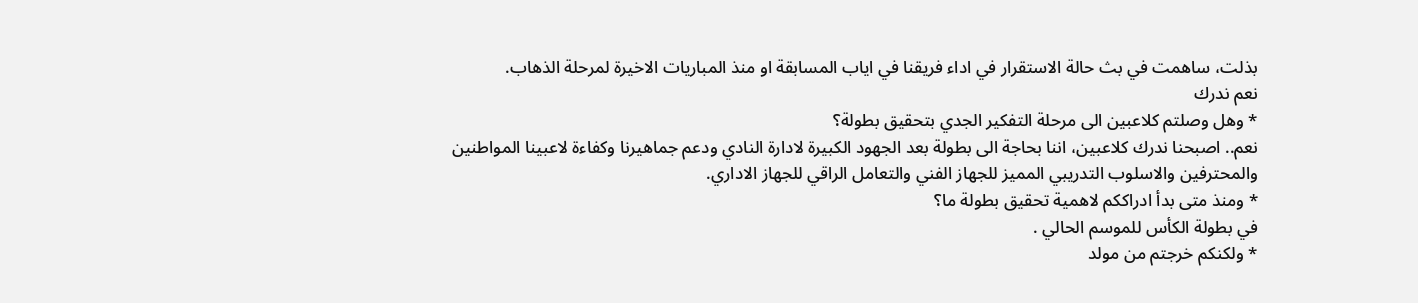بذلت، ساهمت في بث حالة الاستقرار في اداء فريقنا في اياب المسابقة او منذ المباريات الاخيرة لمرحلة الذهاب.
نعم ندرك
* وهل وصلتم كلاعبين الى مرحلة التفكير الجدي بتحقيق بطولة؟
نعم.. اصبحنا ندرك كلاعبين، اننا بحاجة الى بطولة بعد الجهود الكبيرة لادارة النادي ودعم جماهيرنا وكفاءة لاعبينا المواطنين والمحترفين والاسلوب التدريبي المميز للجهاز الفني والتعامل الراقي للجهاز الاداري.
* ومنذ متى بدأ ادراككم لاهمية تحقيق بطولة ما؟
في بطولة الكأس للموسم الحالي .
* ولكنكم خرجتم من مولد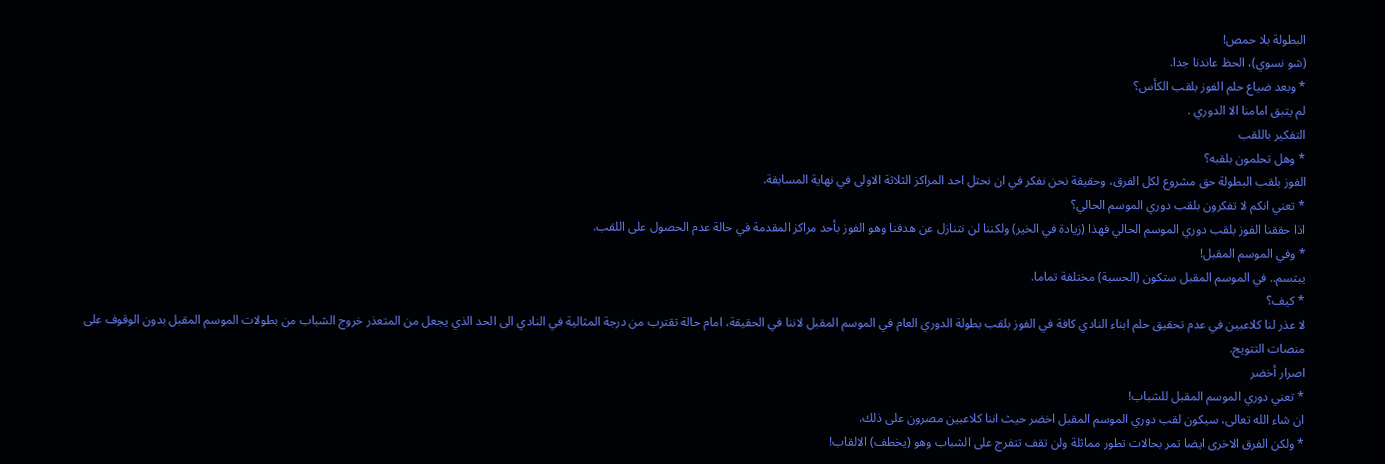البطولة بلا حمص!
(شو نسوي)، الحظ عاندنا جدا.
* وبعد ضياع حلم الفوز بلقب الكأس؟
لم يتبق امامنا الا الدوري .
التفكير باللقب
* وهل تحلمون بلقبه؟
الفوز بلقب البطولة حق مشروع لكل الفرق، وحقيقة نحن نفكر في ان نحتل احد المراكز الثلاثة الاولى في نهاية المسابقة.
* تعني انكم لا تفكرون بلقب دوري الموسم الحالي؟
اذا حققنا الفوز بلقب دوري الموسم الحالي فهذا (زيادة في الخير) ولكننا لن نتنازل عن هدفنا وهو الفوز بأحد مراكز المقدمة في حالة عدم الحصول على اللقب.
* وفي الموسم المقبل!
يبتسم.. في الموسم المقبل ستكون (الحسبة) مختلفة تماما.
* كيف؟
لا عذر لنا كلاعبين في عدم تحقيق حلم ابناء النادي كافة في الفوز بلقب بطولة الدوري العام في الموسم المقبل لاننا في الحقيقة، امام حالة تقترب من درجة المثالية في النادي الى الحد الذي يجعل من المتعذر خروج الشباب من بطولات الموسم المقبل بدون الوقوف على منصات التتويج.
اصرار أخضر
* تعني دوري الموسم المقبل للشباب!
ان شاء الله تعالى، سيكون لقب دوري الموسم المقبل اخضر حيث اننا كلاعبين مصرون على ذلك.
* ولكن الفرق الاخرى ايضا تمر بحالات تطور مماثلة ولن تقف تتفرج على الشباب وهو (يخطف) الالقاب!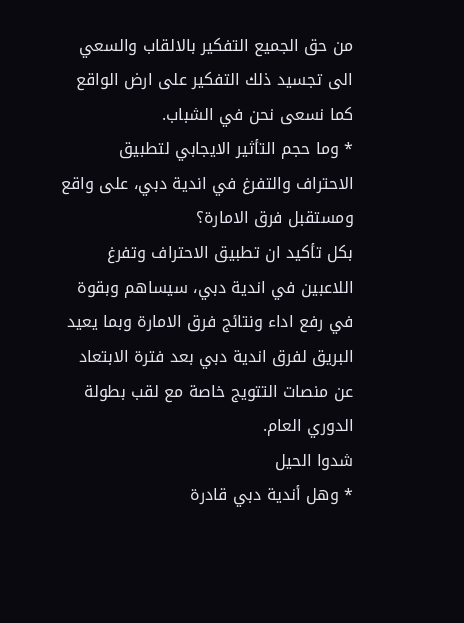من حق الجميع التفكير بالالقاب والسعي الى تجسيد ذلك التفكير على ارض الواقع كما نسعى نحن في الشباب.
* وما حجم التأثير الايجابي لتطبيق الاحتراف والتفرغ في اندية دبي، على واقع ومستقبل فرق الامارة؟
بكل تأكيد ان تطبيق الاحتراف وتفرغ اللاعبين في اندية دبي، سيساهم وبقوة في رفع اداء ونتائج فرق الامارة وبما يعيد البريق لفرق اندية دبي بعد فترة الابتعاد عن منصات التتويج خاصة مع لقب بطولة الدوري العام.
شدوا الحيل
* وهل أندية دبي قادرة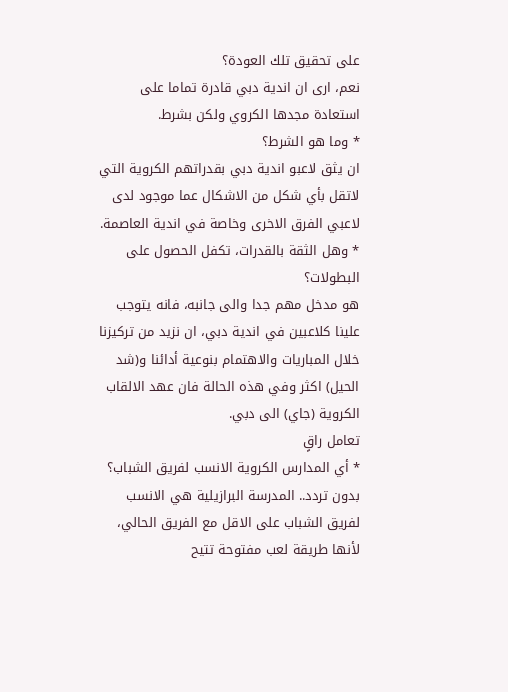على تحقيق تلك العودة؟
نعم، ارى ان اندية دبي قادرة تماما على استعادة مجدها الكروي ولكن بشرط.
* وما هو الشرط؟
ان يثق لاعبو اندية دبي بقدراتهم الكروية التي لاتقل بأي شكل من الاشكال عما موجود لدى لاعبي الفرق الاخرى وخاصة في اندية العاصمة.
* وهل الثقة بالقدرات، تكفل الحصول على البطولات؟
هو مدخل مهم جدا والى جانبه، فانه يتوجب علينا كلاعبين في اندية دبي، ان نزيد من تركيزنا خلال المباريات والاهتمام بنوعية أدائنا و(شد الحيل) اكثر وفي هذه الحالة فان عهد الالقاب الكروية (جاي) الى دبي.
تعامل راقٍ
* أي المدارس الكروية الانسب لفريق الشباب؟
بدون تردد.. المدرسة البرازيلية هي الانسب لفريق الشباب على الاقل مع الفريق الحالي، لأنها طريقة لعب مفتوحة تتيح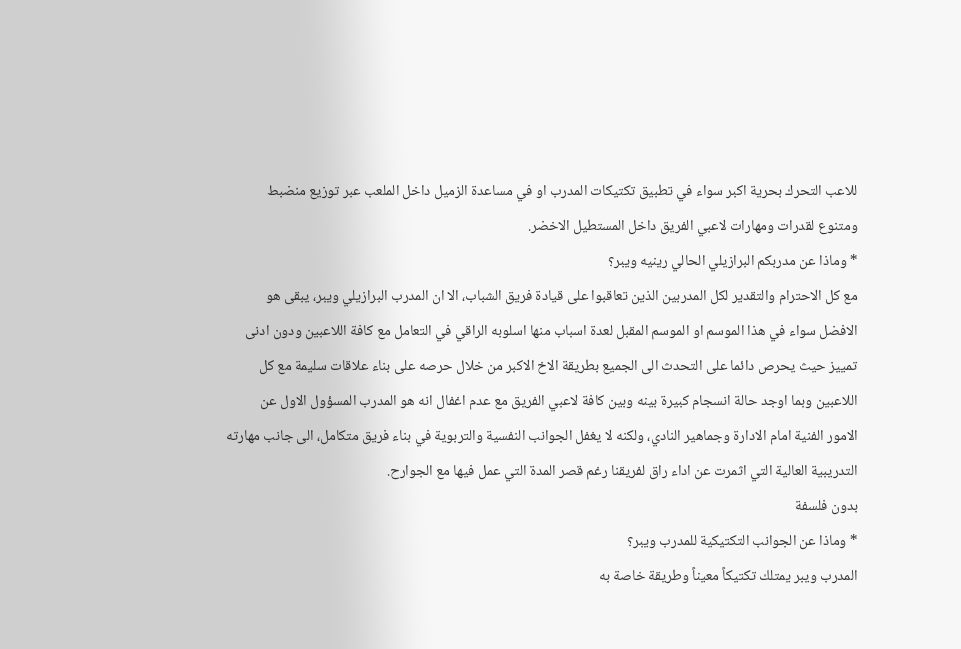للاعب التحرك بحرية اكبر سواء في تطبيق تكتيكات المدرب او في مساعدة الزميل داخل الملعب عبر توزيع منضبط ومتنوع لقدرات ومهارات لاعبي الفريق داخل المستطيل الاخضر.
* وماذا عن مدربكم البرازيلي الحالي رينيه ويبر؟
مع كل الاحترام والتقدير لكل المدربين الذين تعاقبوا على قيادة فريق الشباب، الا ان المدرب البرازيلي ويبر، يبقى هو الافضل سواء في هذا الموسم او الموسم المقبل لعدة اسباب منها اسلوبه الراقي في التعامل مع كافة اللاعبين ودون ادنى تمييز حيث يحرص دائما على التحدث الى الجميع بطريقة الاخ الاكبر من خلال حرصه على بناء علاقات سليمة مع كل اللاعبين وبما اوجد حالة انسجام كبيرة بينه وبين كافة لاعبي الفريق مع عدم اغفال انه هو المدرب المسؤول الاول عن الامور الفنية امام الادارة وجماهير النادي، ولكنه لا يغفل الجوانب النفسية والتربوية في بناء فريق متكامل، الى جانب مهارته التدريبية العالية التي اثمرت عن اداء راق لفريقنا رغم قصر المدة التي عمل فيها مع الجوارح.
بدون فلسفة
* وماذا عن الجوانب التكتيكية للمدرب ويبر؟
المدرب ويبر يمتلك تكتيكاً معيناً وطريقة خاصة به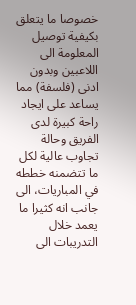خصوصا ما يتعلق بكيفية توصيل المعلومة الى اللاعبين وبدون ادنى (فلسفة) مما يساعد على ايجاد راحة كبيرة لدى الفريق وحالة تجاوب عالية لكل ما تتضمنه خططه في المباريات، الى جانب انه كثيرا ما يعمد خلال التدريبات الى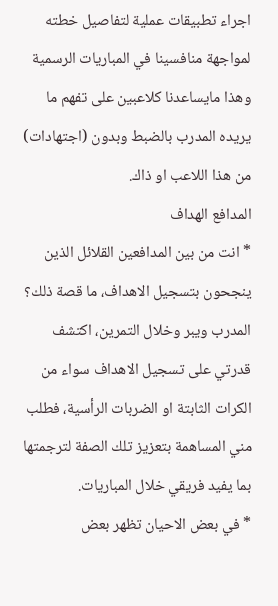اجراء تطبيقات عملية لتفاصيل خطته لمواجهة منافسينا في المباريات الرسمية وهذا مايساعدنا كلاعبين على تفهم ما يريده المدرب بالضبط وبدون (اجتهادات) من هذا اللاعب او ذاك.
المدافع الهداف
* انت من بين المدافعين القلائل الذين ينجحون بتسجيل الاهداف، ما قصة ذلك؟
المدرب ويبر وخلال التمرين، اكتشف قدرتي على تسجيل الاهداف سواء من الكرات الثابتة او الضربات الرأسية، فطلب مني المساهمة بتعزيز تلك الصفة لترجمتها بما يفيد فريقي خلال المباريات.
* في بعض الاحيان تظهر بعض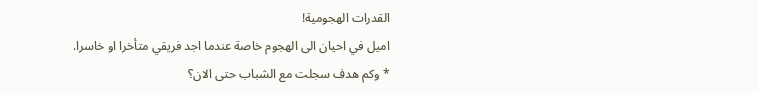القدرات الهجومية!
اميل في احيان الى الهجوم خاصة عندما اجد فريقي متأخرا او خاسرا.
* وكم هدف سجلت مع الشباب حتى الان؟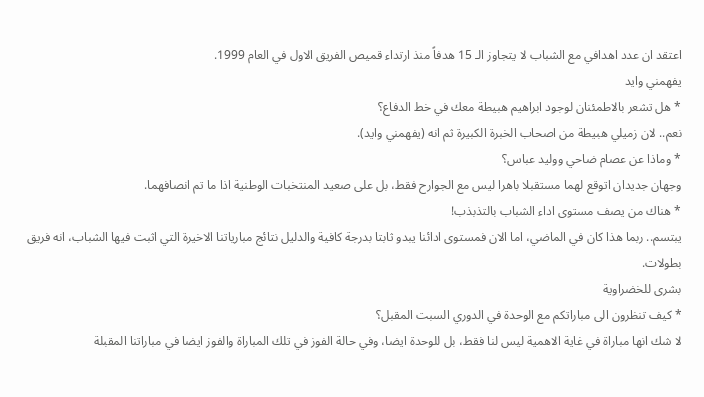اعتقد ان عدد اهدافي مع الشباب لا يتجاوز الـ 15 هدفاً منذ ارتداء قميص الفريق الاول في العام 1999.
يفهمني وايد
* هل تشعر بالاطمئنان لوجود ابراهيم هبيطة معك في خط الدفاع؟
نعم.. لان زميلي هبيطة من اصحاب الخبرة الكبيرة ثم انه (يفهمني وايد).
* وماذا عن عصام ضاحي ووليد عباس؟
وجهان جديدان اتوقع لهما مستقبلا باهرا ليس مع الجوارح فقط، بل على صعيد المنتخبات الوطنية اذا ما تم انصافهما.
* هناك من يصف مستوى اداء الشباب بالتذبذب!
يبتسم.. ربما هذا كان في الماضي، اما الان فمستوى ادائنا يبدو ثابتا بدرجة كافية والدليل نتائج مبارياتنا الاخيرة التي اثبت فيها الشباب، انه فريق بطولات.
بشرى للخضراوية
* كيف تنظرون الى مباراتكم مع الوحدة في الدوري السبت المقبل؟
لا شك انها مباراة في غاية الاهمية ليس لنا فقط، بل للوحدة ايضا، وفي حالة الفوز في تلك المباراة والفوز ايضا في مباراتنا المقبلة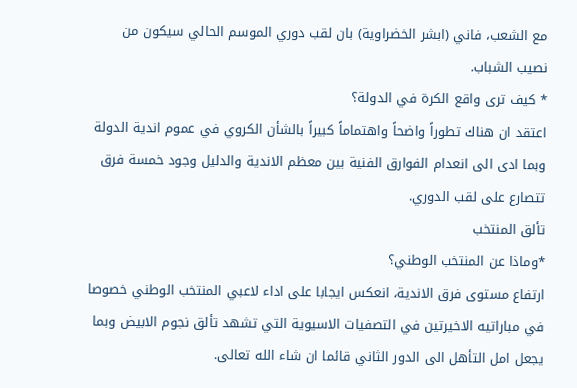مع الشعب، فاني (ابشر الخضراوية) بان لقب دوري الموسم الحالي سيكون من نصيب الشباب.
* كيف ترى واقع الكرة في الدولة؟
اعتقد ان هناك تطوراً واضحاً واهتماماً كبيراً بالشأن الكروي في عموم اندية الدولة وبما ادى الى انعدام الفوارق الفنية بين معظم الاندية والدليل وجود خمسة فرق تتصارع على لقب الدوري.
تألق المنتخب
*وماذا عن المنتخب الوطني؟
ارتفاع مستوى فرق الاندية، انعكس ايجابا على اداء لاعبي المنتخب الوطني خصوصا في مباراتيه الاخيرتين في التصفيات الاسيوية التي تشهد تألق نجوم الابيض وبما يجعل امل التأهل الى الدور الثاني قائما ان شاء الله تعالى.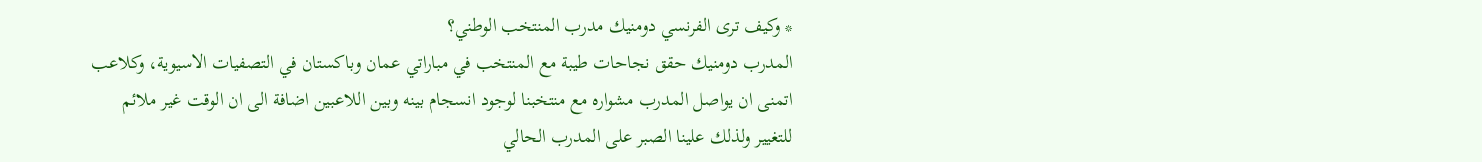* وكيف ترى الفرنسي دومنيك مدرب المنتخب الوطني؟
المدرب دومنيك حقق نجاحات طيبة مع المنتخب في مباراتي عمان وباكستان في التصفيات الاسيوية، وكلاعب اتمنى ان يواصل المدرب مشواره مع منتخبنا لوجود انسجام بينه وبين اللاعبين اضافة الى ان الوقت غير ملائم للتغيير ولذلك علينا الصبر على المدرب الحالي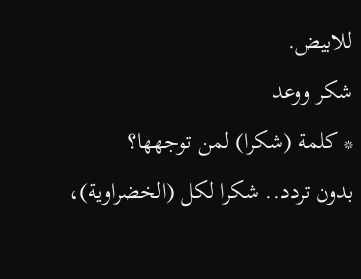للابيض.
شكر ووعد
* كلمة (شكرا) لمن توجهها؟
بدون تردد.. شكرا لكل (الخضراوية)،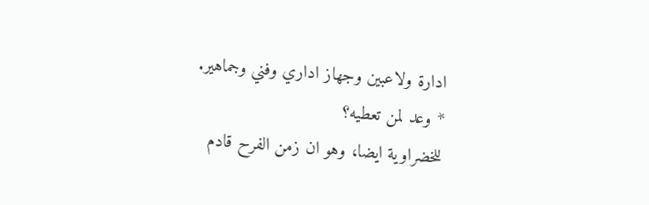ادارة ولاعبين وجهاز اداري وفني وجماهير.
* وعد لمن تعطيه؟
للخضراوية ايضا، وهو ان زمن الفرح قادم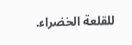للقلعة الخضراء.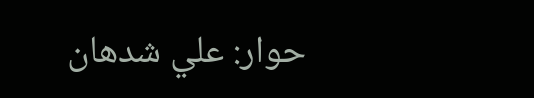حوار: علي شدهان